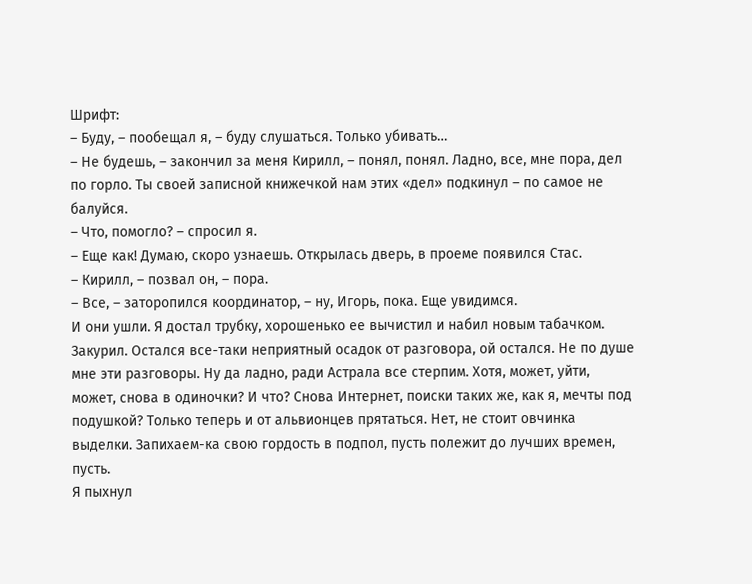Шрифт:
– Буду, – пообещал я, – буду слушаться. Только убивать…
– Не будешь, – закончил за меня Кирилл, – понял, понял. Ладно, все, мне пора, дел по горло. Ты своей записной книжечкой нам этих «дел» подкинул – по самое не балуйся.
– Что, помогло? – спросил я.
– Еще как! Думаю, скоро узнаешь. Открылась дверь, в проеме появился Стас.
– Кирилл, – позвал он, – пора.
– Все, – заторопился координатор, – ну, Игорь, пока. Еще увидимся.
И они ушли. Я достал трубку, хорошенько ее вычистил и набил новым табачком. Закурил. Остался все-таки неприятный осадок от разговора, ой остался. Не по душе мне эти разговоры. Ну да ладно, ради Астрала все стерпим. Хотя, может, уйти, может, снова в одиночки? И что? Снова Интернет, поиски таких же, как я, мечты под подушкой? Только теперь и от альвионцев прятаться. Нет, не стоит овчинка выделки. Запихаем-ка свою гордость в подпол, пусть полежит до лучших времен, пусть.
Я пыхнул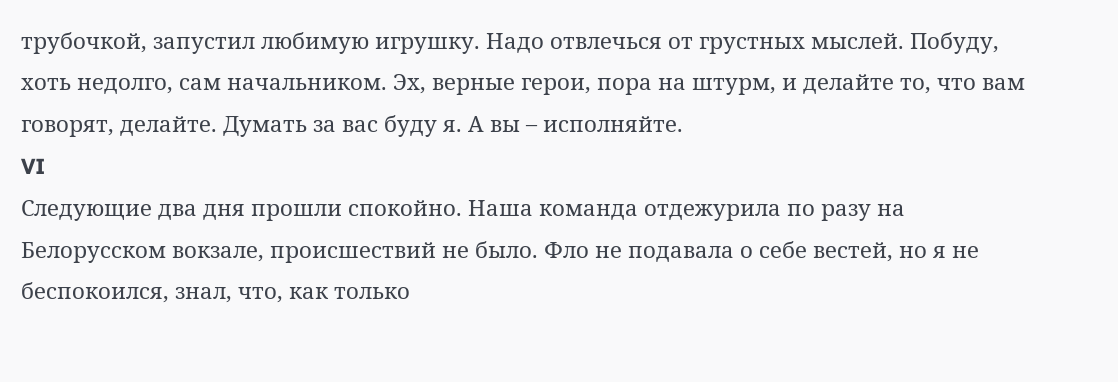трубочкой, запустил любимую игрушку. Надо отвлечься от грустных мыслей. Побуду, хоть недолго, сам начальником. Эх, верные герои, пора на штурм, и делайте то, что вам говорят, делайте. Думать за вас буду я. А вы – исполняйте.
VI
Следующие два дня прошли спокойно. Наша команда отдежурила по разу на Белорусском вокзале, происшествий не было. Фло не подавала о себе вестей, но я не беспокоился, знал, что, как только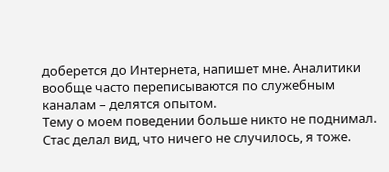доберется до Интернета, напишет мне. Аналитики вообще часто переписываются по служебным каналам – делятся опытом.
Тему о моем поведении больше никто не поднимал. Стас делал вид, что ничего не случилось, я тоже.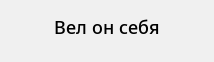Вел он себя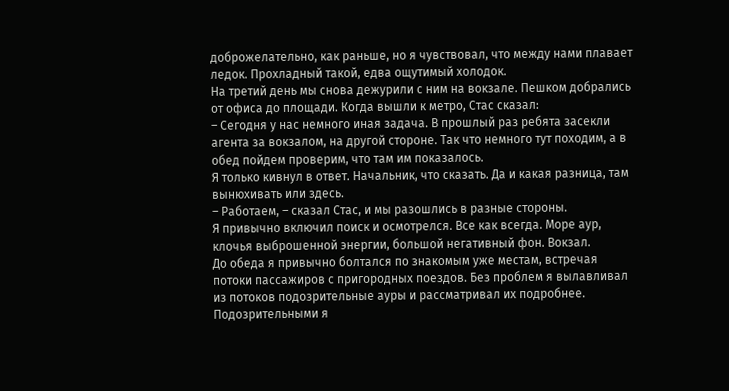доброжелательно, как раньше, но я чувствовал, что между нами плавает ледок. Прохладный такой, едва ощутимый холодок.
На третий день мы снова дежурили с ним на вокзале. Пешком добрались от офиса до площади. Когда вышли к метро, Стас сказал:
– Сегодня у нас немного иная задача. В прошлый раз ребята засекли агента за вокзалом, на другой стороне. Так что немного тут походим, а в обед пойдем проверим, что там им показалось.
Я только кивнул в ответ. Начальник, что сказать. Да и какая разница, там вынюхивать или здесь.
– Работаем, – сказал Стас, и мы разошлись в разные стороны.
Я привычно включил поиск и осмотрелся. Все как всегда. Море аур, клочья выброшенной энергии, большой негативный фон. Вокзал.
До обеда я привычно болтался по знакомым уже местам, встречая потоки пассажиров с пригородных поездов. Без проблем я вылавливал из потоков подозрительные ауры и рассматривал их подробнее. Подозрительными я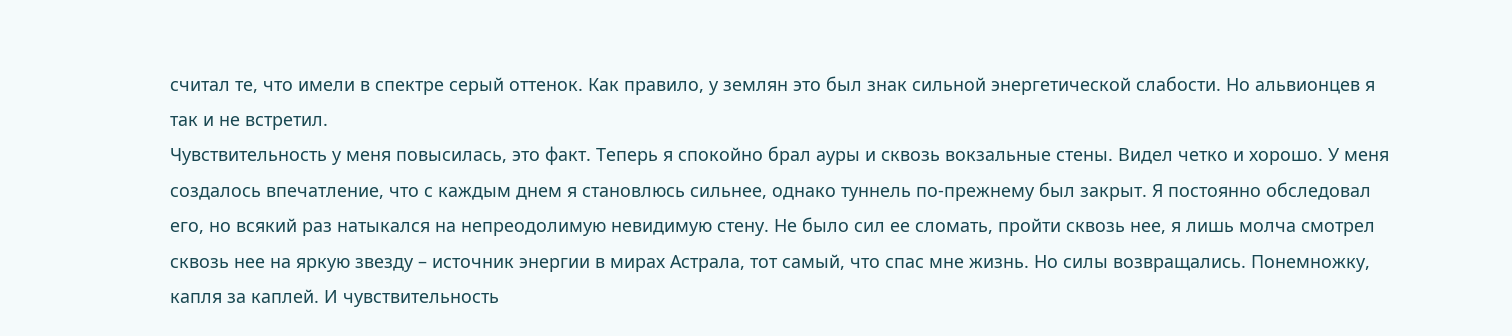считал те, что имели в спектре серый оттенок. Как правило, у землян это был знак сильной энергетической слабости. Но альвионцев я так и не встретил.
Чувствительность у меня повысилась, это факт. Теперь я спокойно брал ауры и сквозь вокзальные стены. Видел четко и хорошо. У меня создалось впечатление, что с каждым днем я становлюсь сильнее, однако туннель по-прежнему был закрыт. Я постоянно обследовал его, но всякий раз натыкался на непреодолимую невидимую стену. Не было сил ее сломать, пройти сквозь нее, я лишь молча смотрел сквозь нее на яркую звезду – источник энергии в мирах Астрала, тот самый, что спас мне жизнь. Но силы возвращались. Понемножку, капля за каплей. И чувствительность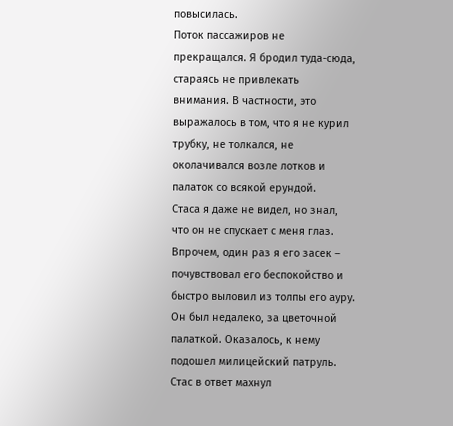повысилась.
Поток пассажиров не прекращался. Я бродил туда-сюда, стараясь не привлекать внимания. В частности, это выражалось в том, что я не курил трубку, не толкался, не околачивался возле лотков и палаток со всякой ерундой.
Стаса я даже не видел, но знал, что он не спускает с меня глаз. Впрочем, один раз я его засек – почувствовал его беспокойство и быстро выловил из толпы его ауру. Он был недалеко, за цветочной палаткой. Оказалось, к нему подошел милицейский патруль. Стас в ответ махнул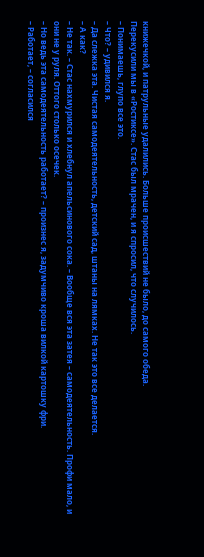книжечкой, и патрульные удалились. Больше происшествий не было, до самого обеда.
Перекусили мы в «Ростиксе». Стас был мрачен, и я спросил, что случилось.
– Понимаешь, глупо все это.
– Что? – удивился я.
– Да слежка эта. Чистая самодеятельность, детский сад, штаны на лямках. Не так это все делается.
– А как?
– Не так. – Стас нахмурился и хлебнул апельсинового сока. – Вообще вся эта затея – самодеятельность. Профи мало, и они не у руля. Оттого столько осечек.
– Но ведь эта самодеятельность работает? – произнес я, задумчиво кроша вилкой картошку фри.
– Работает, – согласился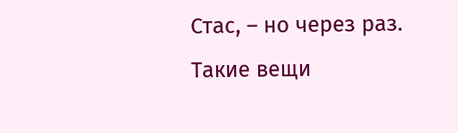Стас, – но через раз. Такие вещи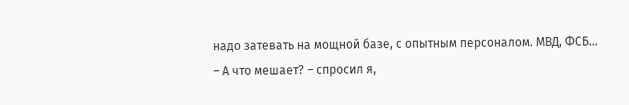надо затевать на мощной базе, с опытным персоналом. МВД, ФСБ…
– А что мешает? – спросил я,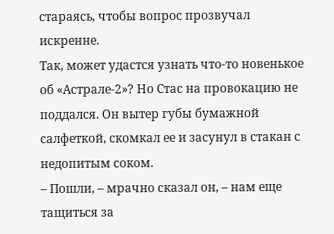стараясь, чтобы вопрос прозвучал искренне.
Так, может удастся узнать что-то новенькое об «Астрале-2»? Но Стас на провокацию не поддался. Он вытер губы бумажной салфеткой, скомкал ее и засунул в стакан с недопитым соком.
– Пошли, – мрачно сказал он, – нам еще тащиться за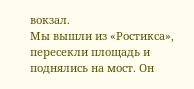вокзал.
Мы вышли из «Ростикса», пересекли площадь и поднялись на мост. Он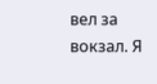вел за вокзал. Я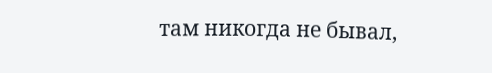там никогда не бывал,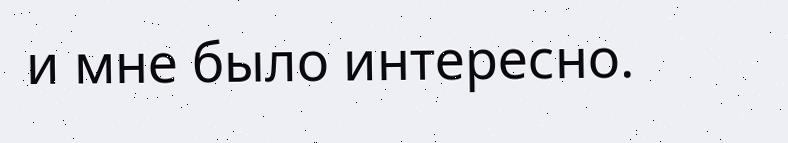и мне было интересно.